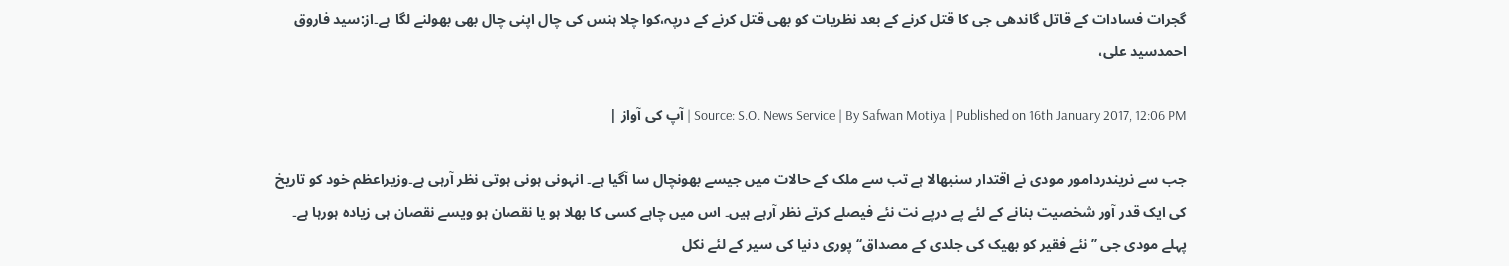گجرات فسادات کے قاتل گاندھی جی کا قتل کرنے کے بعد نظریات کو بھی قتل کرنے کے درپہ،کوا چلا ہنس کی چال اپنی چال بھی بھولنے لگا ہے۔از:سید فاروق احمدسید علی،

Source: S.O. News Service | By Safwan Motiya | Published on 16th January 2017, 12:06 PM | آپ کی آواز |

جب سے نریندردامور مودی نے اقتدار سنبھالا ہے تب سے ملک کے حالات میں جیسے بھونچال سا آگیا ہے۔ انہونی ہونی ہوتی نظر آرہی ہے۔وزیراعظم خود کو تاریخ کی ایک قدر آور شخصیت بنانے کے لئے پے درپے نت نئے فیصلے کرتے نظر آرہے ہیں۔ اس میں چاہے کسی کا بھلا ہو یا نقصان ہو ویسے نقصان ہی زیادہ ہورہا ہے۔ پہلے مودی جی ’’نئے فقیر کو بھیک کی جلدی کے مصداق‘‘پوری دنیا کی سیر کے لئے نکل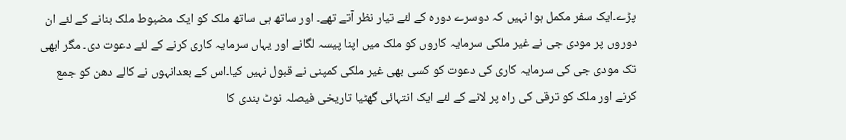پڑے۔ایک سفر مکمل ہوا نہیں کہ دوسرے دورہ کے لئے تیار نظر آتے تھے۔ اور ساتھ ہی ساتھ ملک کو ایک مضبوط ملک بنانے کے لئے ان دوروں پر مودی جی نے غیر ملکی سرمایہ کاروں کو ملک میں اپنا پیسہ لگانے اور یہاں سرمایہ کاری کرنے کے لئے دعوت دی۔ مگر ابھی تک مودی جی کی سرمایہ کاری کی دعوت کو کسی بھی غیر ملکی کمپنی نے قبول نہیں کیا۔اس کے بعدانہوں نے کالے دھن کو جمع کرنے اور ملک کو ترقی کی راہ پر لانے کے لئے ایک انتہائی گھٹیا تاریخی فیصلہ نوٹ بندی کا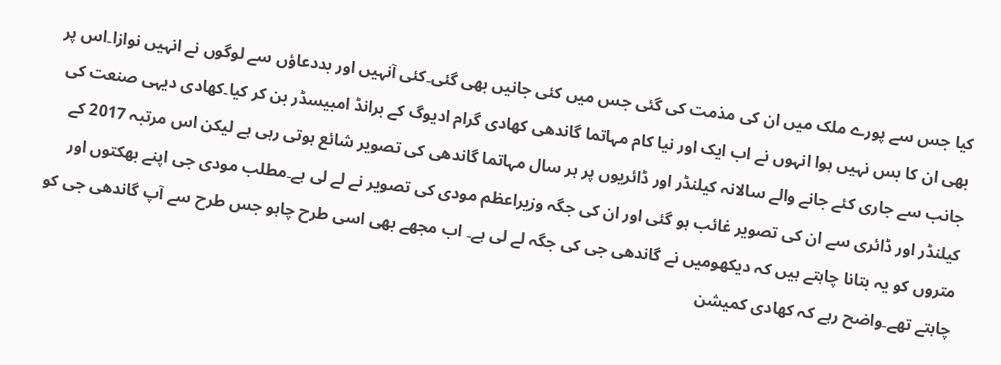کیا جس سے پورے ملک میں ان کی مذمت کی گئی جس میں کئی جانیں بھی گئی۔کئی آنہیں اور بددعاؤں سے لوگوں نے انہیں نوازا۔اس پر بھی ان کا بس نہیں ہوا انہوں نے اب ایک اور نیا کام مہاتما گاندھی کھادی گرام ادیوگ کے برانڈ امبیسڈر بن کر کیا۔کھادی دیہی صنعت کی جانب سے جاری کئے جانے والے سالانہ کیلنڈر اور ڈائریوں پر ہر سال مہاتما گاندھی کی تصویر شائع ہوتی رہی ہے لیکن اس مرتبہ 2017 کے کیلنڈر اور ڈائری سے ان کی تصویر غائب ہو گئی اور ان کی جگہ وزیراعظم مودی کی تصویر نے لے لی ہے۔مطلب مودی جی اپنے بھکتوں اور متروں کو یہ بتانا چاہتے ہیں کہ دیکھومیں نے گاندھی جی کی جگہ لے لی ہے۔ اب مجھے بھی اسی طرح چاہو جس طرح سے آپ گاندھی جی کو چاہتے تھے۔واضح رہے کہ کھادی کمیشن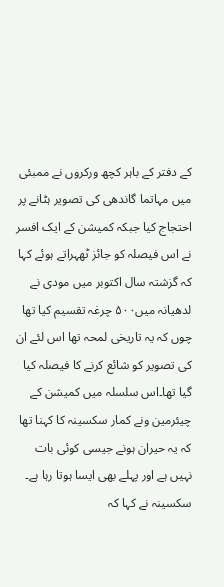کے دفتر کے باہر کچھ ورکروں نے ممبئی میں مہاتما گاندھی کی تصویر ہٹانے پر احتجاج کیا جبکہ کمیشن کے ایک افسر نے اس فیصلہ کو جائز ٹھہراتے ہوئے کہا کہ گزشتہ سال اکتوبر میں مودی نے لدھیانہ میں۵۰۰ چرغہ تقسیم کیا تھا چوں کہ یہ تاریخی لمحہ تھا اس لئے ان کی تصویر کو شائع کرنے کا فیصلہ کیا گیا تھا۔اس سلسلہ میں کمیشن کے چیئرمین ونے کمار سکسینہ کا کہنا تھا کہ یہ حیران ہونے جیسی کوئی بات نہیں ہے اور پہلے بھی ایسا ہوتا رہا ہے۔ سکسینہ نے کہا کہ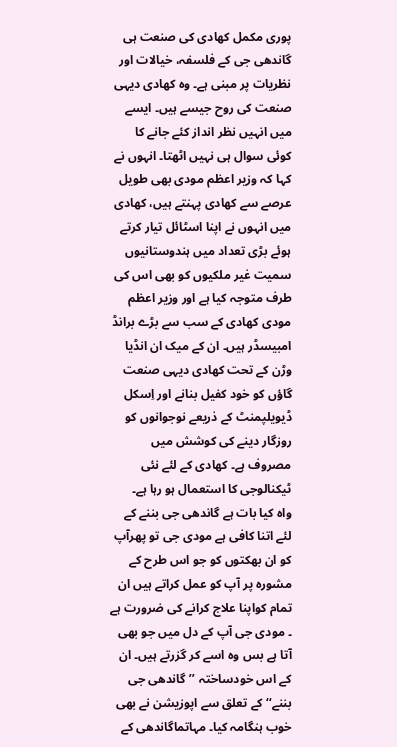پوری مکمل کھادی کی صنعت ہی گاندھی جی کے فلسفہ، خیالات اور نظریات پر مبنی ہے۔ وہ کھادی دیہی صنعت کی روح جیسے ہیں۔ ایسے میں انہیں نظر انداز کئے جانے کا کوئی سوال ہی نہیں اٹھتا۔ انہوں نے کہا کہ وزیر اعظم مودی بھی طویل عرصے سے کھادی پہنتے ہیں، کھادی میں انہوں نے اپنا اسٹائل تیار کرتے ہوئے بڑی تعداد میں ہندوستانیوں سمیت غیر ملکیوں کو بھی اس کی طرف متوجہ کیا ہے اور وزیر اعظم مودی کھادی کے سب سے بڑے برانڈ امبیسڈر ہیں۔ ان کے میک ان انڈیا وڑن کے تحت کھادی دیہی صنعت گاؤں کو خود کفیل بنانے اور اِسکل ڈیویلپمنٹ کے ذریعے نوجوانوں کو روزگار دینے کی کوشش میں مصروف ہے۔ کھادی کے لئے نئی ٹیکنالوجی کا استعمال ہو رہا ہے۔
واہ کیا بات ہے گاندھی جی بننے کے لئے اتنا کافی ہے مودی جی تو پھرآپ کو ان بھکتوں کو جو اس طرح کے مشورہ پر آپ کو عمل کراتے ہیں ان تمام کواپنا علاج کرانے کی ضرورت ہے ۔ مودی جی آپ کے دل میں جو بھی آتا ہے بس وہ اسے کر گزرتے ہیں۔ ان کے اس خودساختہ ’’گاندھی جی بننے‘‘ کے تعلق سے اپوزیشن نے بھی خوب ہنگامہ کیا۔ مہاتماگاندھی کے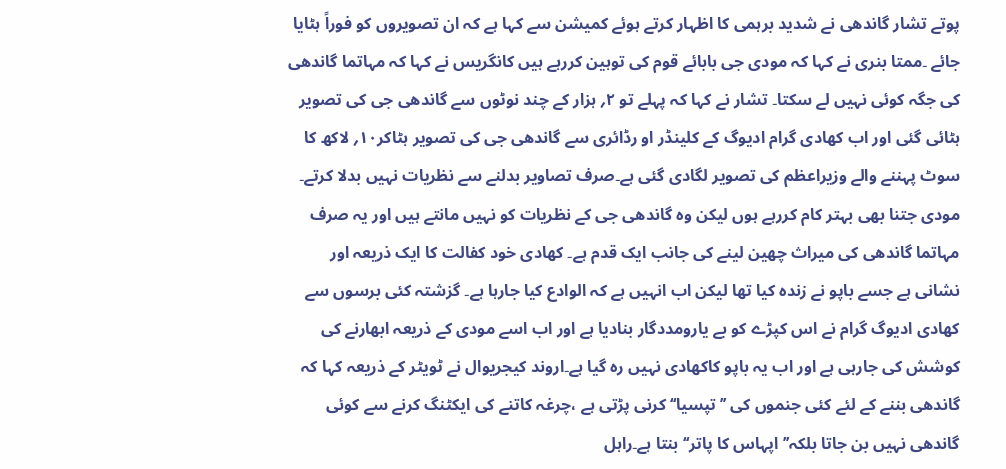پوتے تشار گاندھی نے شدید برہمی کا اظہار کرتے ہوئے کمیشن سے کہا ہے کہ ان تصویروں کو فوراً ہٹایا جائے ۔ممتا بنری نے کہا کہ مودی جی بابائے قوم کی توہین کررہے ہیں کانگریس نے کہا کہ مہاتما گاندھی کی جگہ کوئی نہیں لے سکتا۔ تشار نے کہا کہ پہلے تو ۲؍ ہزار کے چند نوٹوں سے گاندھی جی کی تصویر ہٹائی گئی اور اب کھادی گرام ادیوگ کے کلینڈر او رڈائری سے گاندھی جی کی تصویر ہٹاکر۱۰؍ لاکھ کا سوٹ پہننے والے وزیراعظم کی تصویر لگادی گئی ہے۔صرف تصاویر بدلنے سے نظریات نہیں بدلا کرتے۔ مودی جتنا بھی بہتر کام کررہے ہوں لیکن وہ گاندھی جی کے نظریات کو نہیں مانتے ہیں اور یہ صرف مہاتما گاندھی کی میراث چھین لینے کی جانب ایک قدم ہے۔ کھادی خود کفالت کا ایک ذریعہ اور نشانی ہے جسے باپو نے زندہ کیا تھا لیکن اب انہیں ہے کہ الوادع کیا جارہا ہے۔ گزشتہ کئی برسوں سے کھادی ادیوگ گرام نے اس کپڑے کو بے یارومددگار بنادیا ہے اور اب اسے مودی کے ذریعہ ابھارنے کی کوشش کی جارہی ہے اور اب یہ باپو کاکھادی نہیں رہ گیا ہے۔اروند کیجریوال نے ٹویٹر کے ذریعہ کہا کہ گاندھی بننے کے لئے کئی جنموں کی ’’تپسیا‘‘ کرنی پڑتی ہے ،چرغہ کاتنے کی ایکٹنگ کرنے سے کوئی گاندھی نہیں بن جاتا بلکہ’’اپہاس کا پاتر‘‘ بنتا ہے۔راہل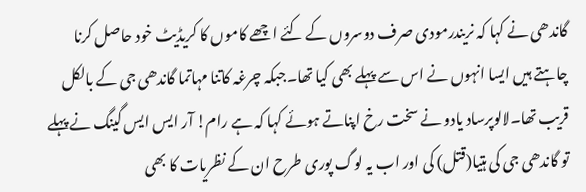گاندھی نے کہا کہ نریندرمودی صرف دوسروں کے کئے اچھے کاموں کا کریڈیٹ خود حاصل کرنا چاہتے ہیں ایسا انہوں نے اس سے پہلے بھی کیا تھا۔جبکہ چرغہ کاتنا مہاتما گاندھی جی کے بالکل قریب تھا۔لالوپرساد یادو نے سخت رخ اپناتے ہوئے کہا کہ ہے رام! آر ایس ایس گینگ نے پہلے تو گاندھی جی کی ہتیا(قتل) کی اور اب یہ لوگ پوری طرح ان کے نظریات کا بھی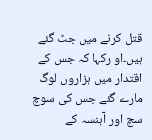قتل کرنے میں جٹ گئے ہیں۔او رکہا کہ جس کے اقتدار میں ہزاروں لوگ مارے گئے جس کی سوچ سچ اور آہنسہ کے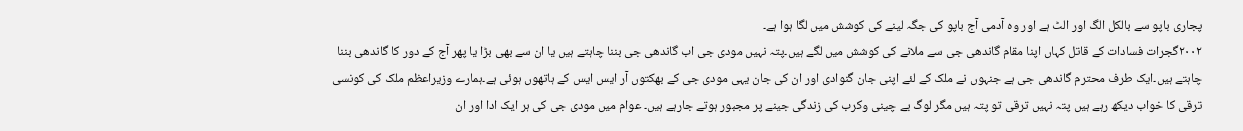پجاری باپو سے بالکل الگ اور الٹ ہے اور وہ آدمی آج باپو کی جگہ لینے کی کوشش میں لگا ہوا ہے۔
۲۰۰۲گجرات فسادات کے قاتل کہاں اپنا مقام گاندھی جی سے ملانے کی کوشش میں لگے ہیں۔پتہ نہیں مودی جی اب گاندھی جی بننا چاہتے ہیں یا ان سے بھی بڑا یا پھر آج کے دور کا گاندھی بننا چاہتے ہیں۔ایک طرف محترم گاندھی جی ہے جنہوں نے ملک کے لئے اپنی جان گنوادی اور ان کی جان یہی مودی جی کے بھکتوں آر ایس ایس کے ہاتھوں ہوئی ہے۔ہمارے وزیراعظم ملک کی کونسی ترقی کا خواب دیکھ رہے ہیں پتہ نہیں ترقی تو پتہ ہیں مگر لوگ بے چینی وکرب کی زندگی جینے پر مجبور ہوتے جارہے ہیں۔ عوام میں مودی جی کی ہر ایک ادا اور ان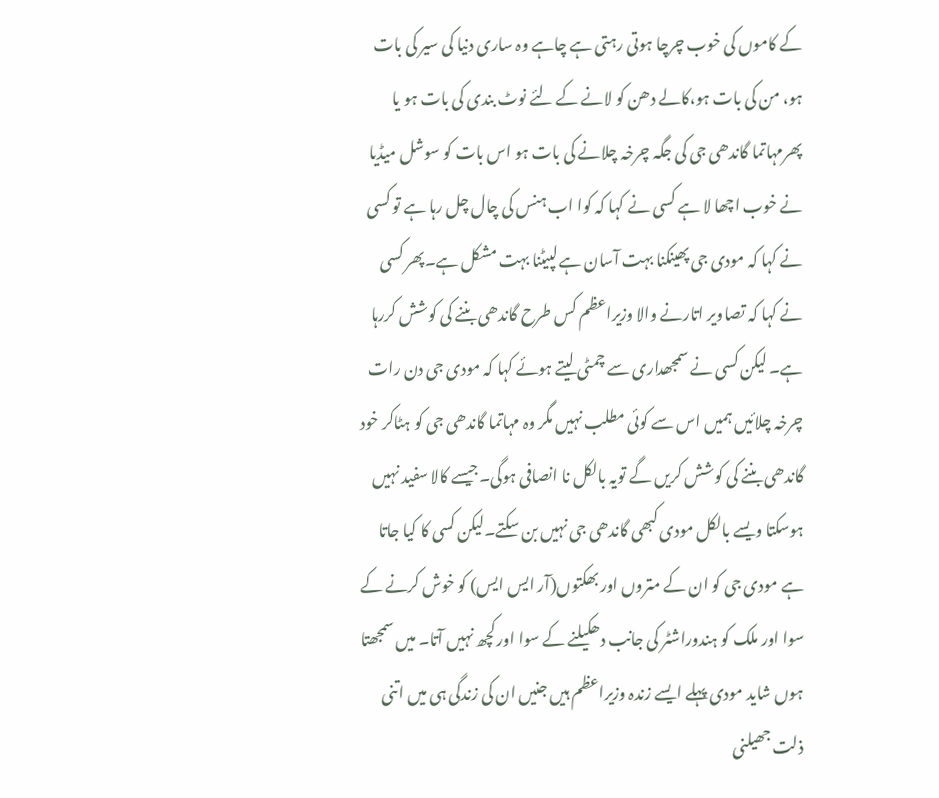کے کاموں کی خوب چرچا ہوتی رہتی ہے چاہے وہ ساری دنیا کی سیر کی بات ہو، من کی بات ہو،کالے دھن کو لانے کے لئے نوٹ بندی کی بات ہو یا پھرمہاتما گاندھی جی کی جگہ چرخہ چلانے کی بات ہو اس بات کو سوشل میڈیا نے خوب اچھا لا ہے کسی نے کہا کہ کوا اب ہنس کی چال چل رہا ہے تو کسی نے کہا کہ مودی جی پھینکنا بہت آسان ہے لپیٹنا بہت مشکل ہے۔پھر کسی نے کہا کہ تصاویر اتارنے والا وزیراعظم کس طرح گاندھی بننے کی کوشش کررہا ہے۔ لیکن کسی نے سمجھداری سے چمٹی لیتے ہوئے کہا کہ مودی جی دن رات چرخہ چلائیں ہمیں اس سے کوئی مطلب نہیں مگر وہ مہاتما گاندھی جی کو ہٹاکر خود گاندھی بننے کی کوشش کریں گے تویہ بالکل نا انصافی ہوگی۔جیسے کالا سفید نہیں ہوسکتا ویسے بالکل مودی کبھی گاندھی جی نہیں بن سکتے۔لیکن کسی کا کیا جاتا ہے مودی جی کو ان کے متروں اور بھکتوں(آر ایس ایس) کو خوش کرنے کے سوا اور ملک کو ہندوراشٹر کی جانب دھکیلنے کے سوا اور کچھ نہیں آتا۔ میں سمجھتا ہوں شاید مودی پہلے ایسے زندہ وزیراعظم ہیں جنیں ان کی زندگی ہی میں اتنی ذلت جھیلنی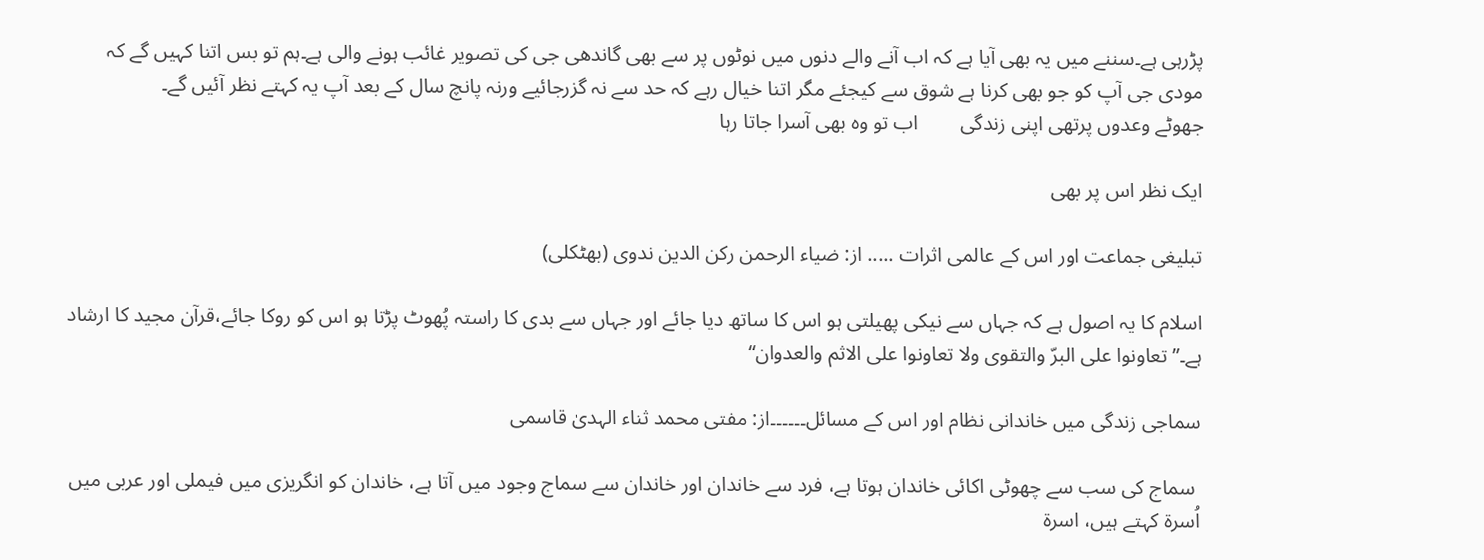پڑرہی ہے۔سننے میں یہ بھی آیا ہے کہ اب آنے والے دنوں میں نوٹوں پر سے بھی گاندھی جی کی تصویر غائب ہونے والی ہے۔ہم تو بس اتنا کہیں گے کہ مودی جی آپ کو جو بھی کرنا ہے شوق سے کیجئے مگر اتنا خیال رہے کہ حد سے نہ گزرجائیے ورنہ پانچ سال کے بعد آپ یہ کہتے نظر آئیں گے۔                                                             جھوٹے وعدوں پرتھی اپنی زندگی        اب تو وہ بھی آسرا جاتا رہا

ایک نظر اس پر بھی

تبلیغی جماعت اور اس کے عالمی اثرات ..... از: ضیاء الرحمن رکن الدین ندوی (بھٹکلی)

اسلام کا یہ اصول ہے کہ جہاں سے نیکی پھیلتی ہو اس کا ساتھ دیا جائے اور جہاں سے بدی کا راستہ پُھوٹ پڑتا ہو اس کو روکا جائے،قرآن مجید کا ارشاد ہے۔”تعاونوا علی البرّ والتقوی ولا تعاونوا علی الاثم والعدوان“

سماجی زندگی میں خاندانی نظام اور اس کے مسائل۔۔۔۔۔۔از: مفتی محمد ثناء الہدیٰ قاسمی

 سماج کی سب سے چھوٹی اکائی خاندان ہوتا ہے، فرد سے خاندان اور خاندان سے سماج وجود میں آتا ہے، خاندان کو انگریزی میں فیملی اور عربی میں اُسرۃ کہتے ہیں، اسرۃ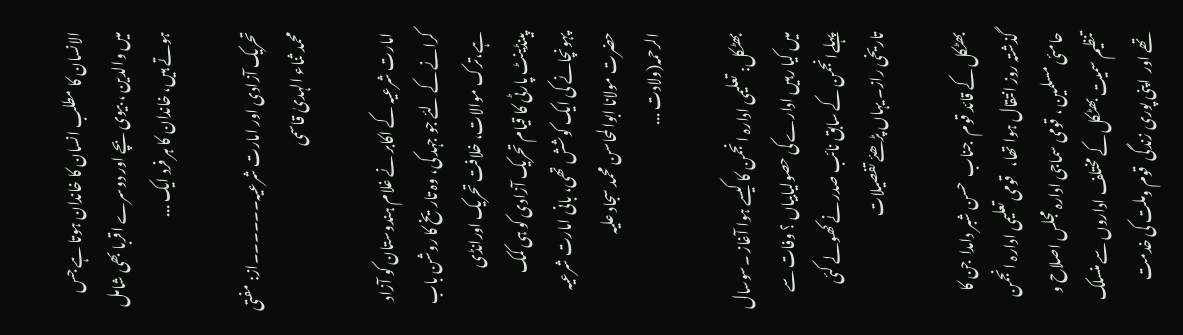الانسان کا مطلب انسان کا خاندان ہوتا ہے جس میں والدین ، بیوی بچے اور دوسرے اقربا بھی شامل ہوتے ہیں، خاندان کا ہر فرد ایک ...

تحریک آزادی اور امارت شرعیہ۔۔۔۔۔۔از: مفتی محمد ثناء الہدیٰ قاسمی

امارت شرعیہ کے اکابر نے غلام ہندوستان کو آزاد کرانے کے لئے جو جہد کی، وہ تاریخ کا روشن باب ہے،ترک موالات، خلافت تحریک اورانڈی پینڈینٹ پارٹی کا قیام تحریک آزادی کو ہی کمک پہونچانے کی ایک کوشش تھی، بانی امارت شرعیہ حضرت مولانا ابوالمحاسن محمد سجاد علیہ الرحمہ(ولادت ...

بھٹکل: تعلیمی ادارہ انجمن کا کیسے ہوا آغاز ۔سوسال میں کیا رہیں ادارے کی حصولیابیاں ؟ وفات سے پہلےانجمن کے سابق نائب صدر نے کھولے کئی تاریخی راز۔ یہاں پڑھئے تفصیلات

بھٹکل کے قائد قوم  جناب  حسن شبر دامدا  جن کا گذشتہ روز انتقال ہوا تھا،   قومی تعلیمی ادارہ انجمن حامئی مسلمین ، قومی سماجی ادارہ مجلس اصلاح و تنظیم سمیت بھٹکل کے مختلف اداروں سے منسلک  تھے اور  اپنی پوری زندگی  قوم وملت کی خدمت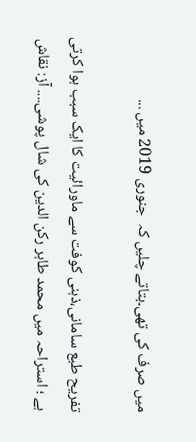میں صرف کی تھی۔بتاتے چلیں کہ  جنوری 2019 میں ...

تفریح طبع سامانی،ذہنی کوفت سے ماورائیت کا ایک سبب ہوا کرتی ہے ؛ استراحہ میں محمد طاہر رکن الدین کی شال پوشی.... آز: نقاش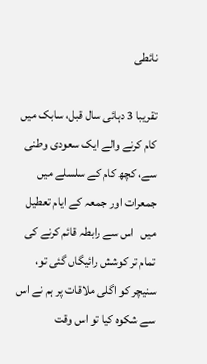نائطی

تقریبا 3 دہائی سال قبل، سابک میں کام کرنے والے ایک سعودی وطنی سے، کچھ کام کے سلسلے میں جمعرات اور جمعہ کے ایام تعطیل میں   اس سے رابطہ قائم کرنے کی تمام تر کوشش رائیگاں گئی تو، سنیچر کو اگلی ملاقات پر ہم نے اس سے شکوہ کیا تو اس وقت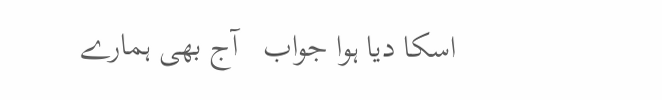اسکا دیا ہوا جواب   آج بھی ہمارے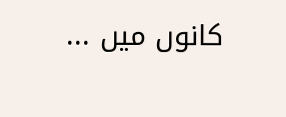کانوں میں ...